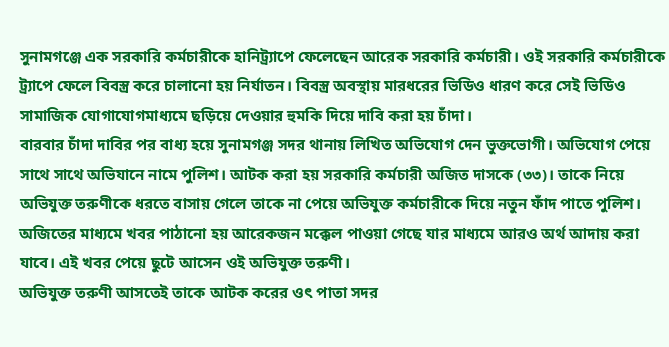সুনামগঞ্জে এক সরকারি কর্মচারীকে হানিট্র্যাপে ফেলেছেন আরেক সরকারি কর্মচারী। ওই সরকারি কর্মচারীকে ট্র্যাপে ফেলে বিবস্ত্র করে চালানো হয় নির্যাতন। বিবস্ত্র অবস্থায় মারধরের ভিডিও ধারণ করে সেই ভিডিও সামাজিক যোগাযোগমাধ্যমে ছড়িয়ে দেওয়ার হুমকি দিয়ে দাবি করা হয় চাঁদা।
বারবার চাঁদা দাবির পর বাধ্য হয়ে সুনামগঞ্জ সদর থানায় লিখিত অভিযোগ দেন ভুক্তভোগী। অভিযোগ পেয়ে সাথে সাথে অভিযানে নামে পুলিশ। আটক করা হয় সরকারি কর্মচারী অজিত দাসকে (৩৩)। তাকে নিয়ে অভিযুক্ত তরুণীকে ধরতে বাসায় গেলে তাকে না পেয়ে অভিযুক্ত কর্মচারীকে দিয়ে নতুন ফাঁদ পাতে পুলিশ। অজিতের মাধ্যমে খবর পাঠানো হয় আরেকজন মক্কেল পাওয়া গেছে যার মাধ্যমে আরও অর্থ আদায় করা যাবে। এই খবর পেয়ে ছুটে আসেন ওই অভিযুক্ত তরুণী।
অভিযুক্ত তরুণী আসতেই তাকে আটক করের ওৎ পাতা সদর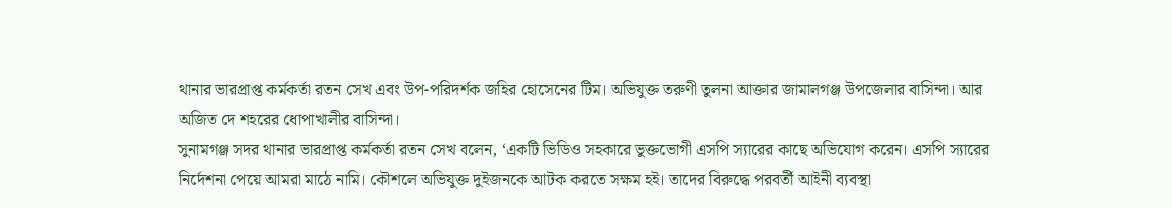থানার ভারপ্রাপ্ত কর্মকর্তা রতন সেখ এবং উপ-পরিদর্শক জহির হোসেনের টিম। অভিযুক্ত তরুণী তুলনা আক্তার জামালগঞ্জ উপজেলার বাসিন্দা। আর অজিত দে শহরের ধোপাখালীর বাসিন্দা।
সুনামগঞ্জ সদর থানার ভারপ্রাপ্ত কর্মকর্তা রতন সেখ বলেন, ‘একটি ভিডিও সহকারে ভুক্তভোগী এসপি স্যারের কাছে অভিযোগ করেন। এসপি স্যারের নির্দেশনা পেয়ে আমরা মাঠে নামি। কৌশলে অভিযুক্ত দুইজনকে আটক করতে সক্ষম হই। তাদের বিরুদ্ধে পরবর্তী আইনী ব্যবস্থা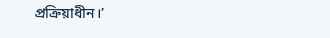প্রক্রিয়াধীন।’